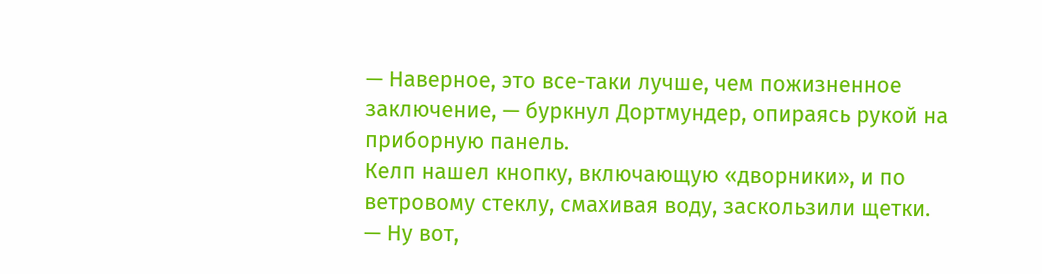— Наверное, это все-таки лучше, чем пожизненное заключение, — буркнул Дортмундер, опираясь рукой на приборную панель.
Келп нашел кнопку, включающую «дворники», и по ветровому стеклу, смахивая воду, заскользили щетки.
— Ну вот,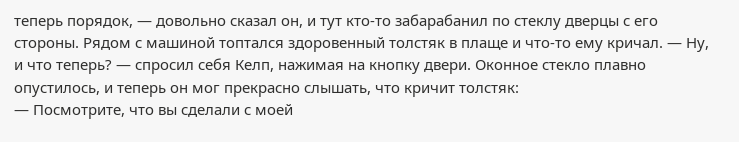теперь порядок, — довольно сказал он, и тут кто-то забарабанил по стеклу дверцы с его стороны. Рядом с машиной топтался здоровенный толстяк в плаще и что-то ему кричал. — Ну, и что теперь? — спросил себя Келп, нажимая на кнопку двери. Оконное стекло плавно опустилось, и теперь он мог прекрасно слышать, что кричит толстяк:
— Посмотрите, что вы сделали с моей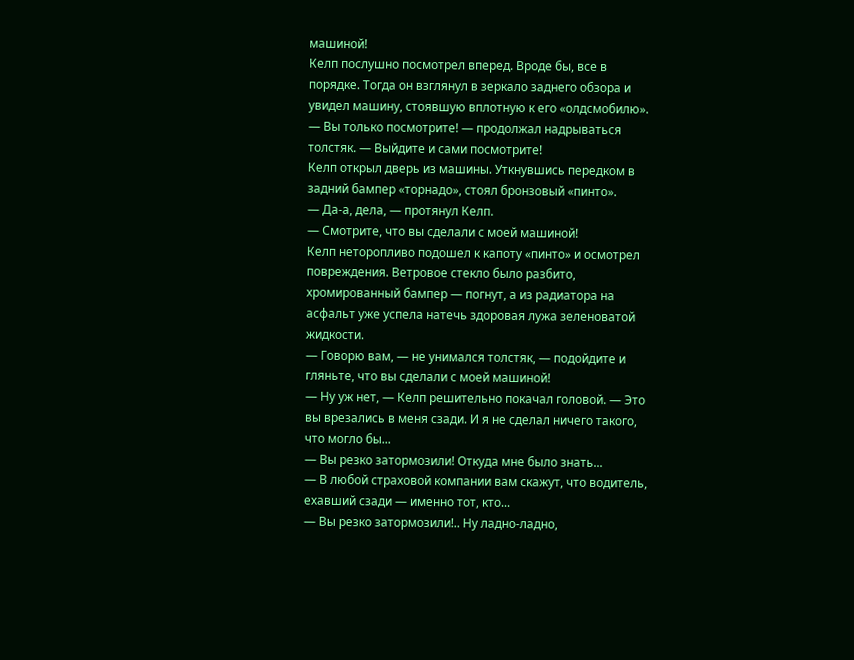машиной!
Келп послушно посмотрел вперед. Вроде бы, все в порядке. Тогда он взглянул в зеркало заднего обзора и увидел машину, стоявшую вплотную к его «олдсмобилю».
— Вы только посмотрите! — продолжал надрываться толстяк. — Выйдите и сами посмотрите!
Келп открыл дверь из машины. Уткнувшись передком в задний бампер «торнадо», стоял бронзовый «пинто».
— Да-а, дела, — протянул Келп.
— Смотрите, что вы сделали с моей машиной!
Келп неторопливо подошел к капоту «пинто» и осмотрел повреждения. Ветровое стекло было разбито, хромированный бампер — погнут, а из радиатора на асфальт уже успела натечь здоровая лужа зеленоватой жидкости.
— Говорю вам, — не унимался толстяк, — подойдите и гляньте, что вы сделали с моей машиной!
— Ну уж нет, — Келп решительно покачал головой. — Это вы врезались в меня сзади. И я не сделал ничего такого, что могло бы...
— Вы резко затормозили! Откуда мне было знать...
— В любой страховой компании вам скажут, что водитель, ехавший сзади — именно тот, кто...
— Вы резко затормозили!.. Ну ладно-ладно,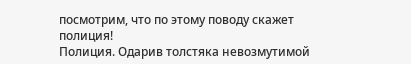посмотрим, что по этому поводу скажет полиция!
Полиция. Одарив толстяка невозмутимой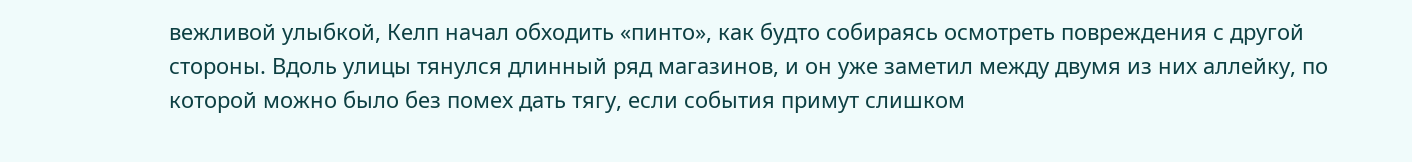вежливой улыбкой, Келп начал обходить «пинто», как будто собираясь осмотреть повреждения с другой стороны. Вдоль улицы тянулся длинный ряд магазинов, и он уже заметил между двумя из них аллейку, по которой можно было без помех дать тягу, если события примут слишком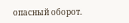опасный оборот.